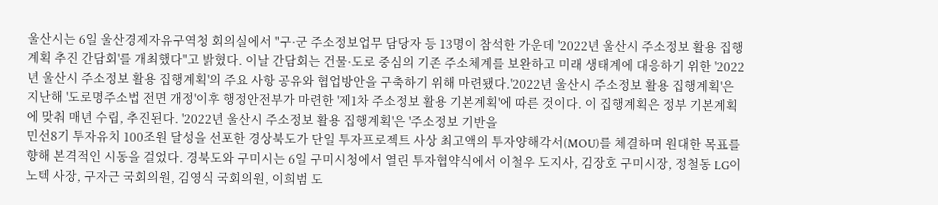울산시는 6일 울산경제자유구역청 회의실에서 "구·군 주소정보업무 담당자 등 13명이 참석한 가운데 '2022년 울산시 주소정보 활용 집행계획 추진 간담회'를 개최했다"고 밝혔다. 이날 간담회는 건물·도로 중심의 기존 주소체계를 보완하고 미래 생태계에 대응하기 위한 '2022년 울산시 주소정보 활용 집행계획'의 주요 사항 공유와 협업방안을 구축하기 위해 마련됐다.'2022년 울산시 주소정보 활용 집행계획'은 지난해 '도로명주소법 전면 개정'이후 행정안전부가 마련한 '제1차 주소정보 활용 기본계획'에 따른 것이다. 이 집행계획은 정부 기본계획에 맞춰 매년 수립, 추진된다. '2022년 울산시 주소정보 활용 집행계획'은 '주소정보 기반을
민선8기 투자유치 100조원 달성을 선포한 경상북도가 단일 투자프로젝트 사상 최고액의 투자양해각서(MOU)를 체결하며 원대한 목표를 향해 본격적인 시동을 걸었다. 경북도와 구미시는 6일 구미시청에서 열린 투자협약식에서 이철우 도지사, 김장호 구미시장, 정철동 LG이노텍 사장, 구자근 국회의원, 김영식 국회의원, 이희범 도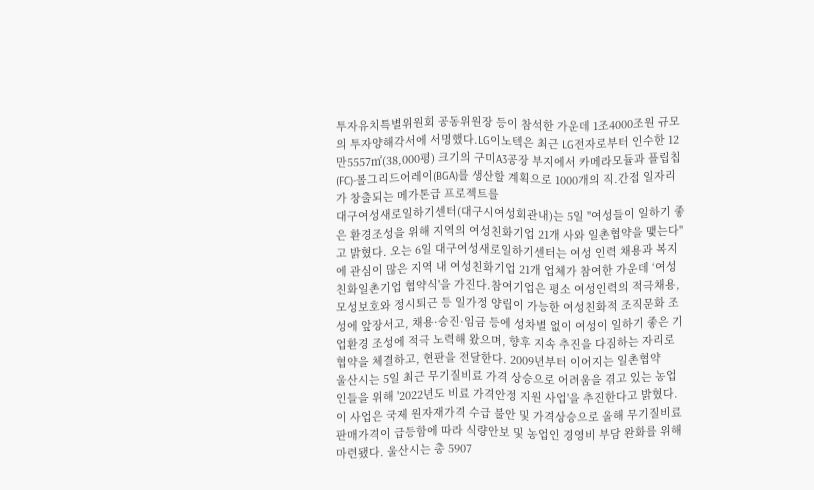투자유치특별위원회 공동위원장 등이 참석한 가운데 1조4000조원 규모의 투자양해각서에 서명했다.LG이노텍은 최근 LG전자로부터 인수한 12만5557㎡(38,000평) 크기의 구미A3공장 부지에서 카메라모듈과 플립칩(FC)-볼그리드어레이(BGA)를 생산할 계획으로 1000개의 직․간접 일자리가 창출되는 메가톤급 프로젝트를
대구여성새로일하기센터(대구시여성회관내)는 5일 "여성들이 일하기 좋은 환경조성을 위해 지역의 여성친화기업 21개 사와 일촌협약을 맺는다"고 밝혔다. 오는 6일 대구여성새로일하기센터는 여성 인력 채용과 복지에 관심이 많은 지역 내 여성친화기업 21개 업체가 참여한 가운데 ‘여성친화일촌기업 협약식'을 가진다.참여기업은 평소 여성인력의 적극채용, 모성보호와 정시퇴근 등 일가정 양립이 가능한 여성친화적 조직문화 조성에 앞장서고, 채용·승진·임금 등에 성차별 없이 여성이 일하기 좋은 기업환경 조성에 적극 노력해 왔으며, 향후 지속 추진을 다짐하는 자리로 협약을 체결하고, 현판을 전달한다. 2009년부터 이어지는 일촌협약
울산시는 5일 최근 무기질비료 가격 상승으로 어려움을 겪고 있는 농업인들을 위해 '2022년도 비료 가격안정 지원 사업'을 추진한다고 밝혔다. 이 사업은 국제 원자재가격 수급 불안 및 가격상승으로 올해 무기질비료 판매가격이 급등함에 따라 식량안보 및 농업인 경영비 부담 완화를 위해 마련됐다. 울산시는 총 5907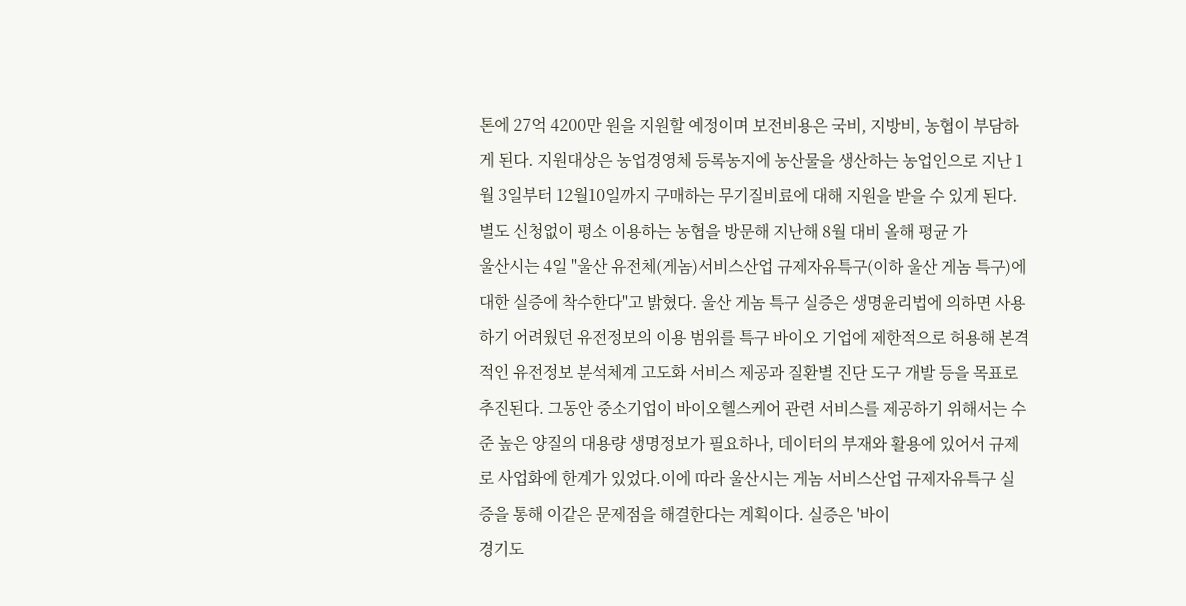톤에 27억 4200만 원을 지원할 예정이며 보전비용은 국비, 지방비, 농협이 부담하게 된다. 지원대상은 농업경영체 등록농지에 농산물을 생산하는 농업인으로 지난 1월 3일부터 12월10일까지 구매하는 무기질비료에 대해 지원을 받을 수 있게 된다. 별도 신청없이 평소 이용하는 농협을 방문해 지난해 8월 대비 올해 평균 가
울산시는 4일 "울산 유전체(게놈)서비스산업 규제자유특구(이하 울산 게놈 특구)에 대한 실증에 착수한다"고 밝혔다. 울산 게놈 특구 실증은 생명윤리법에 의하면 사용하기 어려웠던 유전정보의 이용 범위를 특구 바이오 기업에 제한적으로 허용해 본격적인 유전정보 분석체계 고도화 서비스 제공과 질환별 진단 도구 개발 등을 목표로 추진된다. 그동안 중소기업이 바이오헬스케어 관련 서비스를 제공하기 위해서는 수준 높은 양질의 대용량 생명정보가 필요하나, 데이터의 부재와 활용에 있어서 규제로 사업화에 한계가 있었다.이에 따라 울산시는 게놈 서비스산업 규제자유특구 실증을 통해 이같은 문제점을 해결한다는 계획이다. 실증은 '바이
경기도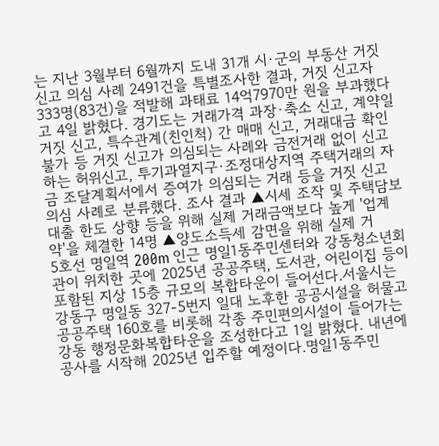는 지난 3월부터 6월까지 도내 31개 시·군의 부동산 거짓 신고 의심 사례 2491건을 특별조사한 결과, 거짓 신고자 333명(83건)을 적발해 과태료 14억7970만 원을 부과했다고 4일 밝혔다. 경기도는 거래가격 과장·축소 신고, 계약일 거짓 신고, 특수관계(친인척) 간 매매 신고, 거래대금 확인 불가 등 거짓 신고가 의심되는 사례와 금전거래 없이 신고하는 허위신고, 투기과열지구·조정대상지역 주택거래의 자금 조달계획서에서 증여가 의심되는 거래 등을 거짓 신고 의심 사례로 분류했다. 조사 결과 ▲시세 조작 및 주택담보대출 한도 상향 등을 위해 실제 거래금액보다 높게 '업계약'을 체결한 14명 ▲양도소득세 감면을 위해 실제 거
5호선 명일역 200m 인근 명일1동주민센터와 강동청소년회관이 위치한 곳에 2025년 공공주택, 도서관, 어린이집 등이 포함된 지상 15층 규모의 복합타운이 들어선다.서울시는 강동구 명일동 327-5번지 일대 노후한 공공시설을 허물고 공공주택 160호를 비롯해 각종 주민편의시설이 들어가는 강동 행정문화복합타운을 조성한다고 1일 밝혔다. 내년에 공사를 시작해 2025년 입주할 예정이다.명일1동주민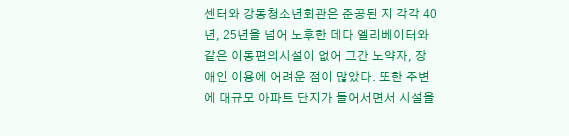센터와 강동청소년회관은 준공된 지 각각 40년, 25년을 넘어 노후한 데다 엘리베이터와 같은 이동편의시설이 없어 그간 노약자, 장애인 이용에 어려운 점이 많았다. 또한 주변에 대규모 아파트 단지가 들어서면서 시설을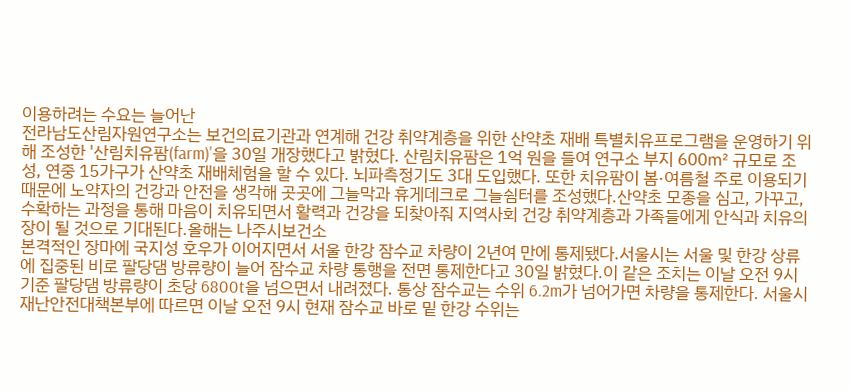이용하려는 수요는 늘어난
전라남도산림자원연구소는 보건의료기관과 연계해 건강 취약계층을 위한 산약초 재배 특별치유프로그램을 운영하기 위해 조성한 '산림치유팜(farm)'을 30일 개장했다고 밝혔다. 산림치유팜은 1억 원을 들여 연구소 부지 600㎡ 규모로 조성, 연중 15가구가 산약초 재배체험을 할 수 있다. 뇌파측정기도 3대 도입했다. 또한 치유팜이 봄·여름철 주로 이용되기 때문에 노약자의 건강과 안전을 생각해 곳곳에 그늘막과 휴게데크로 그늘쉼터를 조성했다.산약초 모종을 심고, 가꾸고, 수확하는 과정을 통해 마음이 치유되면서 활력과 건강을 되찾아줘 지역사회 건강 취약계층과 가족들에게 안식과 치유의 장이 될 것으로 기대된다.올해는 나주시보건소
본격적인 장마에 국지성 호우가 이어지면서 서울 한강 잠수교 차량이 2년여 만에 통제됐다.서울시는 서울 및 한강 상류에 집중된 비로 팔당댐 방류량이 늘어 잠수교 차량 통행을 전면 통제한다고 30일 밝혔다.이 같은 조치는 이날 오전 9시 기준 팔당댐 방류량이 초당 6800t을 넘으면서 내려졌다. 통상 잠수교는 수위 6.2m가 넘어가면 차량을 통제한다. 서울시 재난안전대책본부에 따르면 이날 오전 9시 현재 잠수교 바로 밑 한강 수위는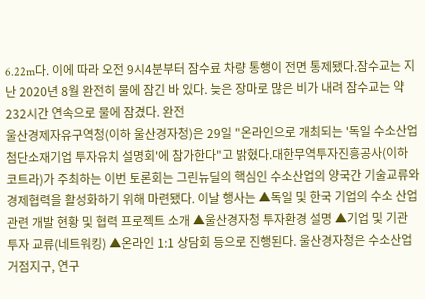6.22m다. 이에 따라 오전 9시4분부터 잠수료 차량 통행이 전면 통제됐다.잠수교는 지난 2020년 8월 완전히 물에 잠긴 바 있다. 늦은 장마로 많은 비가 내려 잠수교는 약 232시간 연속으로 물에 잠겼다. 완전
울산경제자유구역청(이하 울산경자청)은 29일 "온라인으로 개최되는 '독일 수소산업 첨단소재기업 투자유치 설명회'에 참가한다"고 밝혔다.대한무역투자진흥공사(이하 코트라)가 주최하는 이번 토론회는 그린뉴딜의 핵심인 수소산업의 양국간 기술교류와 경제협력을 활성화하기 위해 마련됐다. 이날 행사는 ▲독일 및 한국 기업의 수소 산업 관련 개발 현황 및 협력 프로젝트 소개 ▲울산경자청 투자환경 설명 ▲기업 및 기관 투자 교류(네트워킹) ▲온라인 1:1 상담회 등으로 진행된다. 울산경자청은 수소산업거점지구, 연구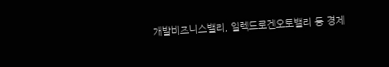개발비즈니스밸리, 일렉드로겐오토밸리 등 경제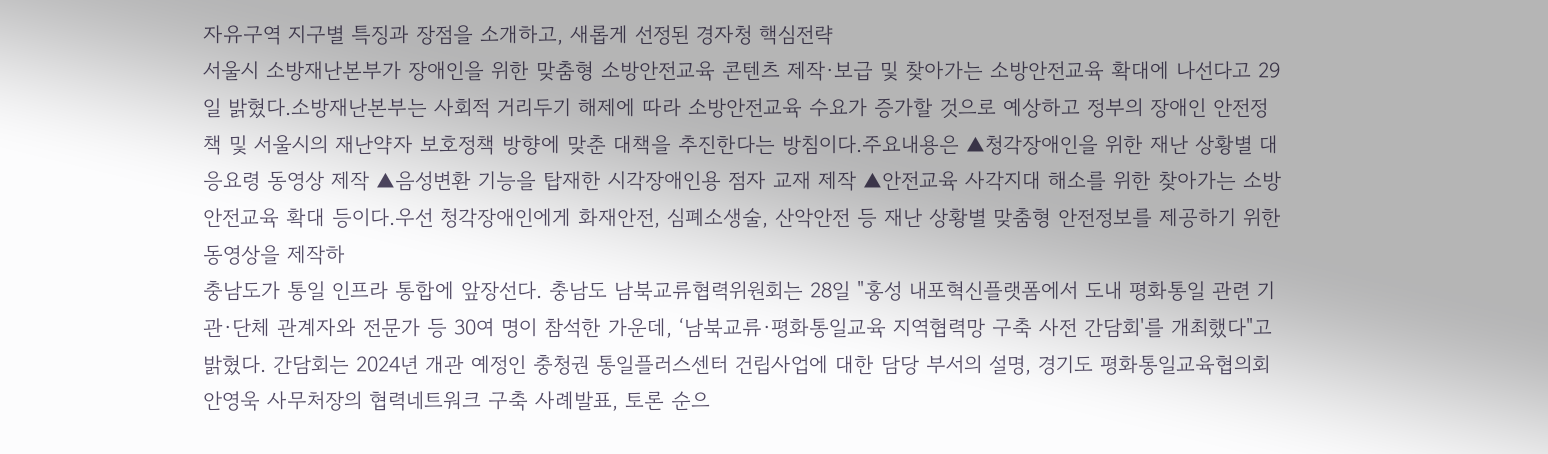자유구역 지구별 특징과 장점을 소개하고, 새롭게 선정된 경자청 핵심전략
서울시 소방재난본부가 장애인을 위한 맞춤형 소방안전교육 콘텐츠 제작·보급 및 찾아가는 소방안전교육 확대에 나선다고 29일 밝혔다.소방재난본부는 사회적 거리두기 해제에 따라 소방안전교육 수요가 증가할 것으로 예상하고 정부의 장애인 안전정책 및 서울시의 재난약자 보호정책 방향에 맞춘 대책을 추진한다는 방침이다.주요내용은 ▲청각장애인을 위한 재난 상황별 대응요령 동영상 제작 ▲음성변환 기능을 탑재한 시각장애인용 점자 교재 제작 ▲안전교육 사각지대 해소를 위한 찾아가는 소방안전교육 확대 등이다.우선 청각장애인에게 화재안전, 심폐소생술, 산악안전 등 재난 상황별 맞춤형 안전정보를 제공하기 위한 동영상을 제작하
충남도가 통일 인프라 통합에 앞장선다. 충남도 남북교류협력위원회는 28일 "홍성 내포혁신플랫폼에서 도내 평화통일 관련 기관·단체 관계자와 전문가 등 30여 명이 참석한 가운데, ‘남북교류·평화통일교육 지역협력망 구축 사전 간담회'를 개최했다"고 밝혔다. 간담회는 2024년 개관 예정인 충청권 통일플러스센터 건립사업에 대한 담당 부서의 설명, 경기도 평화통일교육협의회 안영욱 사무처장의 협력네트워크 구축 사례발표, 토론 순으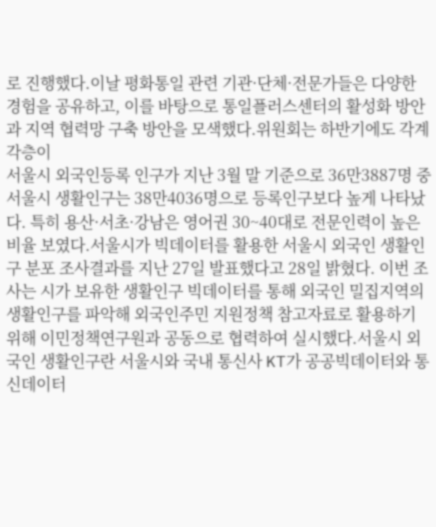로 진행했다.이날 평화통일 관련 기관·단체·전문가들은 다양한 경험을 공유하고, 이를 바탕으로 통일플러스센터의 활성화 방안과 지역 협력망 구축 방안을 모색했다.위원회는 하반기에도 각계각층이
서울시 외국인등록 인구가 지난 3월 말 기준으로 36만3887명 중 서울시 생활인구는 38만4036명으로 등록인구보다 높게 나타났다. 특히 용산·서초·강남은 영어권 30~40대로 전문인력이 높은 비율 보였다.서울시가 빅데이터를 활용한 서울시 외국인 생활인구 분포 조사결과를 지난 27일 발표했다고 28일 밝혔다. 이번 조사는 시가 보유한 생활인구 빅데이터를 통해 외국인 밀집지역의 생활인구를 파악해 외국인주민 지원정책 참고자료로 활용하기 위해 이민정책연구원과 공동으로 협력하여 실시했다.서울시 외국인 생활인구란 서울시와 국내 통신사 KT가 공공빅데이터와 통신데이터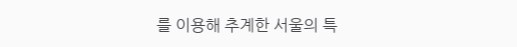를 이용해 추계한 서울의 특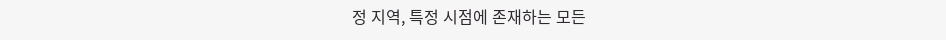정 지역, 특정 시점에 존재하는 모든